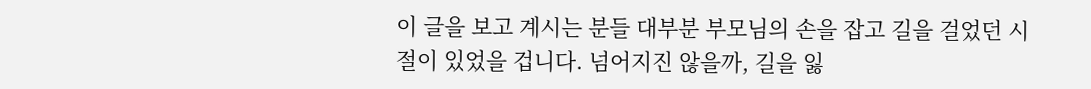이 글을 보고 계시는 분들 대부분 부모님의 손을 잡고 길을 걸었던 시절이 있었을 겁니다. 넘어지진 않을까, 길을 잃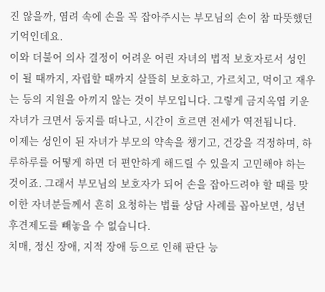진 않을까, 염려 속에 손을 꼭 잡아주시는 부모님의 손이 참 따뜻했던 기억인데요.
이와 더불어 의사 결정이 어려운 어린 자녀의 법적 보호자로서 성인이 될 때까지, 자립할 때까지 살뜰히 보호하고, 가르치고, 먹이고 재우는 등의 지원을 아끼지 않는 것이 부모입니다. 그렇게 금지옥엽 키운 자녀가 크면서 둥지를 떠나고, 시간이 흐르면 전세가 역전됩니다.
이제는 성인이 된 자녀가 부모의 약속을 챙기고, 건강을 걱정하며, 하루하루를 어떻게 하면 더 편안하게 해드릴 수 있을지 고민해야 하는 것이죠. 그래서 부모님의 보호자가 되어 손을 잡아드려야 할 때를 맞이한 자녀분들께서 흔히 요청하는 법률 상담 사례를 꼽아보면, 성년후견제도를 빼놓을 수 없습니다.
치매, 정신 장애, 지적 장애 등으로 인해 판단 능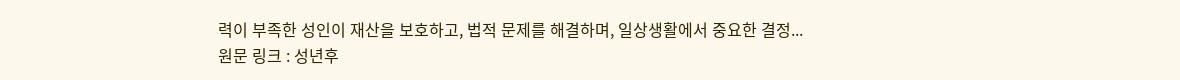력이 부족한 성인이 재산을 보호하고, 법적 문제를 해결하며, 일상생활에서 중요한 결정...
원문 링크 : 성년후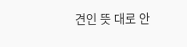견인 뜻 대로 안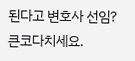된다고 변호사 선임? 큰코다치세요.